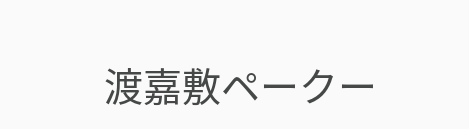渡嘉敷ペークー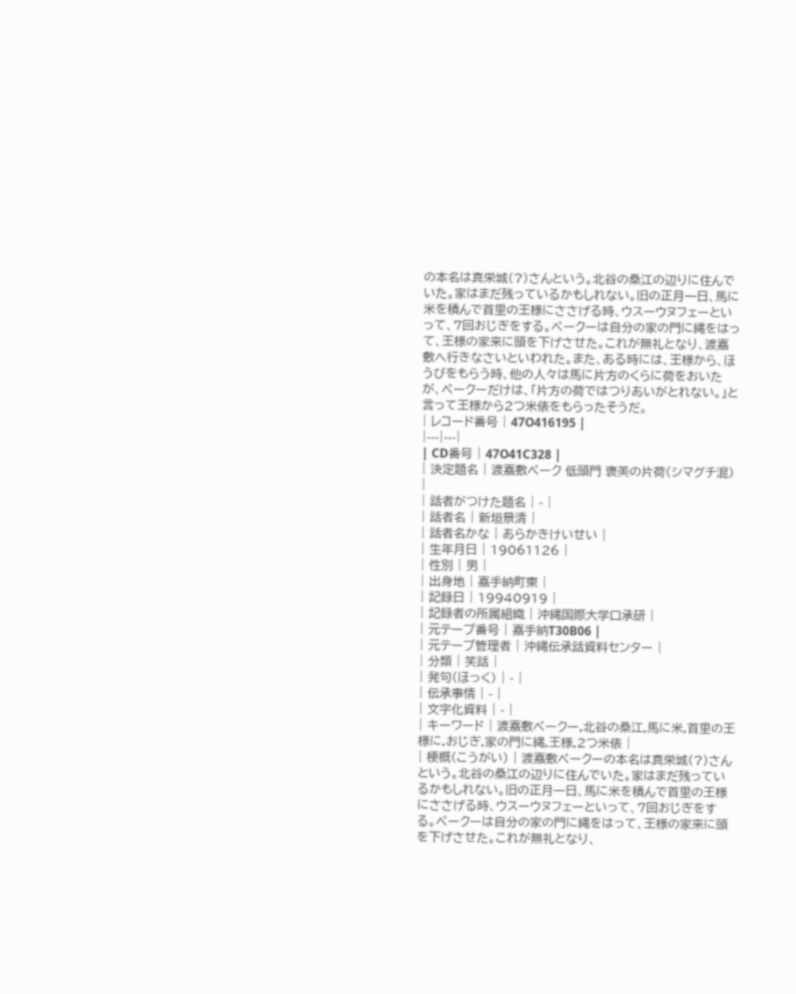の本名は真栄城(?)さんという。北谷の桑江の辺りに住んでいた。家はまだ残っているかもしれない。旧の正月一日、馬に米を積んで首里の王様にささげる時、ウスーウヌフェーといって、7回おじぎをする。ペークーは自分の家の門に縄をはって、王様の家来に頭を下げさせた。これが無礼となり、渡嘉敷へ行きなさいといわれた。また、ある時には、王様から、ほうびをもらう時、他の人々は馬に片方のくらに荷をおいたが、ペークーだけは、「片方の荷ではつりあいがとれない。」と言って王様から2つ米俵をもらったそうだ。
| レコード番号 | 47O416195 |
|---|---|
| CD番号 | 47O41C328 |
| 決定題名 | 渡嘉敷ペーク 低頭門 褒美の片荷(シマグチ混) |
| 話者がつけた題名 | - |
| 話者名 | 新垣景清 |
| 話者名かな | あらかきけいせい |
| 生年月日 | 19061126 |
| 性別 | 男 |
| 出身地 | 嘉手納町東 |
| 記録日 | 19940919 |
| 記録者の所属組織 | 沖縄国際大学口承研 |
| 元テープ番号 | 嘉手納T30B06 |
| 元テープ管理者 | 沖縄伝承話資料センター |
| 分類 | 笑話 |
| 発句(ほっく) | - |
| 伝承事情 | - |
| 文字化資料 | - |
| キーワード | 渡嘉敷ペークー,北谷の桑江,馬に米,首里の王様に,おじぎ,家の門に縄,王様,2つ米俵 |
| 梗概(こうがい) | 渡嘉敷ペークーの本名は真栄城(?)さんという。北谷の桑江の辺りに住んでいた。家はまだ残っているかもしれない。旧の正月一日、馬に米を積んで首里の王様にささげる時、ウスーウヌフェーといって、7回おじぎをする。ペークーは自分の家の門に縄をはって、王様の家来に頭を下げさせた。これが無礼となり、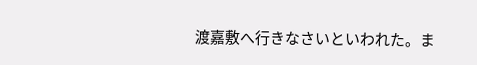渡嘉敷へ行きなさいといわれた。ま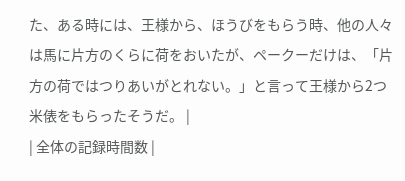た、ある時には、王様から、ほうびをもらう時、他の人々は馬に片方のくらに荷をおいたが、ペークーだけは、「片方の荷ではつりあいがとれない。」と言って王様から2つ米俵をもらったそうだ。 |
| 全体の記録時間数 |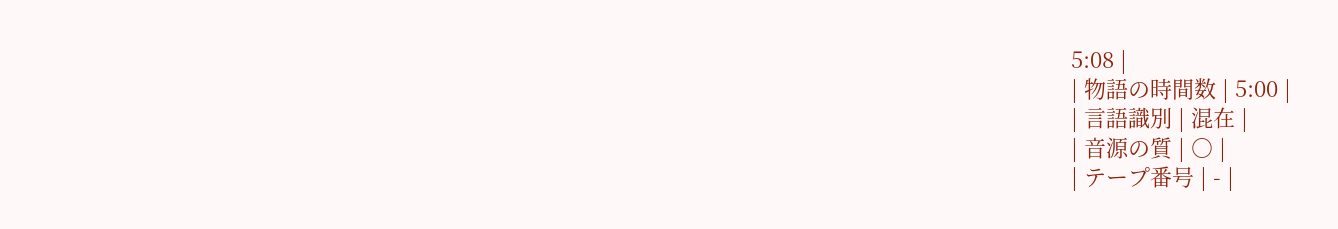5:08 |
| 物語の時間数 | 5:00 |
| 言語識別 | 混在 |
| 音源の質 | ○ |
| テープ番号 | - |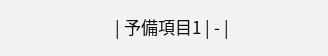| 予備項目1 | - |